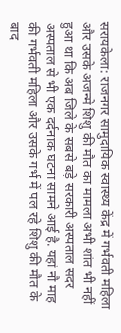सरायकेला: राजनगर सामुदायिक स्वास्थ्य केंद्र में गर्भवती महिला और उसके अजन्मे शिशु की मौत का मामला अभी शांत भी नहीं हुआ था कि अब जिले के सबसे बड़े सरकारी अस्पताल सदर अस्पताल से भी एक दर्दनाक घटना सामने आई है. यहां नौ माह की गर्भवती महिला और उसके गर्भ में पल रहे शिशु की मौत के बाद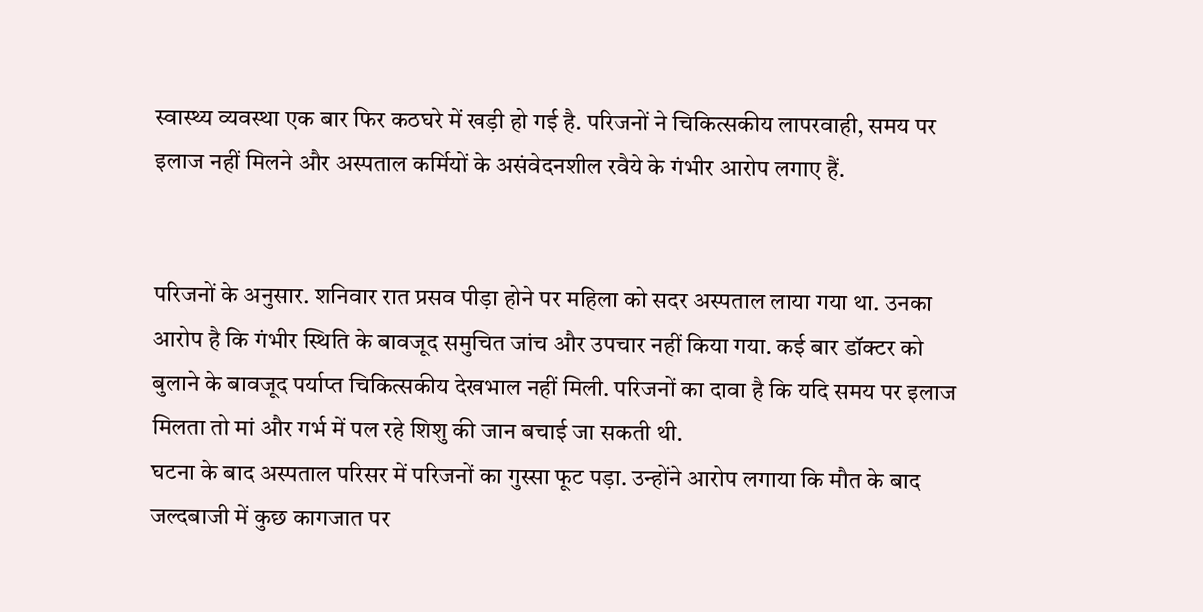स्वास्थ्य व्यवस्था एक बार फिर कठघरे में खड़ी हो गई है. परिजनों ने चिकित्सकीय लापरवाही, समय पर इलाज नहीं मिलने और अस्पताल कर्मियों के असंवेदनशील रवैये के गंभीर आरोप लगाए हैं.


परिजनों के अनुसार. शनिवार रात प्रसव पीड़ा होने पर महिला को सदर अस्पताल लाया गया था. उनका आरोप है कि गंभीर स्थिति के बावजूद समुचित जांच और उपचार नहीं किया गया. कई बार डॉक्टर को बुलाने के बावजूद पर्याप्त चिकित्सकीय देखभाल नहीं मिली. परिजनों का दावा है कि यदि समय पर इलाज मिलता तो मां और गर्भ में पल रहे शिशु की जान बचाई जा सकती थी.
घटना के बाद अस्पताल परिसर में परिजनों का गुस्सा फूट पड़ा. उन्होंने आरोप लगाया कि मौत के बाद जल्दबाजी में कुछ कागजात पर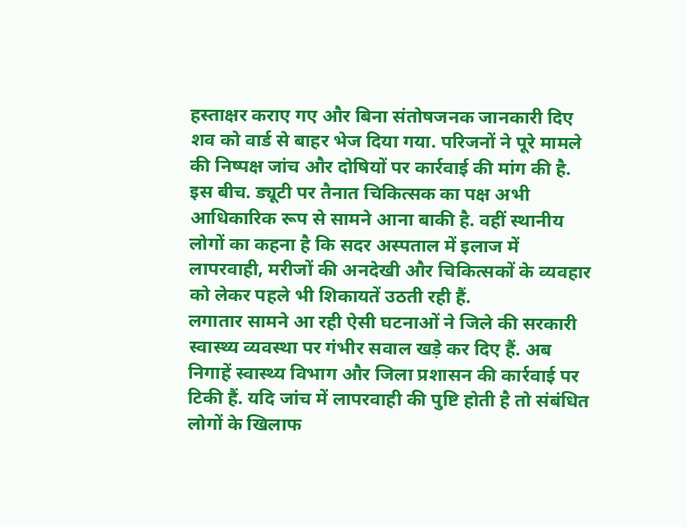हस्ताक्षर कराए गए और बिना संतोषजनक जानकारी दिए शव को वार्ड से बाहर भेज दिया गया. परिजनों ने पूरे मामले की निष्पक्ष जांच और दोषियों पर कार्रवाई की मांग की है.
इस बीच. ड्यूटी पर तैनात चिकित्सक का पक्ष अभी आधिकारिक रूप से सामने आना बाकी है. वहीं स्थानीय लोगों का कहना है कि सदर अस्पताल में इलाज में लापरवाही, मरीजों की अनदेखी और चिकित्सकों के व्यवहार को लेकर पहले भी शिकायतें उठती रही हैं.
लगातार सामने आ रही ऐसी घटनाओं ने जिले की सरकारी स्वास्थ्य व्यवस्था पर गंभीर सवाल खड़े कर दिए हैं. अब निगाहें स्वास्थ्य विभाग और जिला प्रशासन की कार्रवाई पर टिकी हैं. यदि जांच में लापरवाही की पुष्टि होती है तो संबंधित लोगों के खिलाफ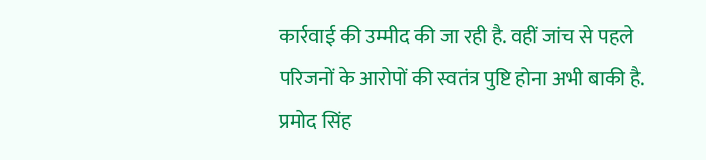कार्रवाई की उम्मीद की जा रही है. वहीं जांच से पहले परिजनों के आरोपों की स्वतंत्र पुष्टि होना अभी बाकी है.
प्रमोद सिंह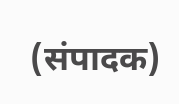(संपादक)